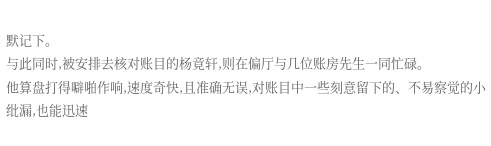默记下。
与此同时,被安排去核对账目的杨竟轩,则在偏厅与几位账房先生一同忙碌。
他算盘打得噼啪作响,速度奇快,且准确无误,对账目中一些刻意留下的、不易察觉的小纰漏,也能迅速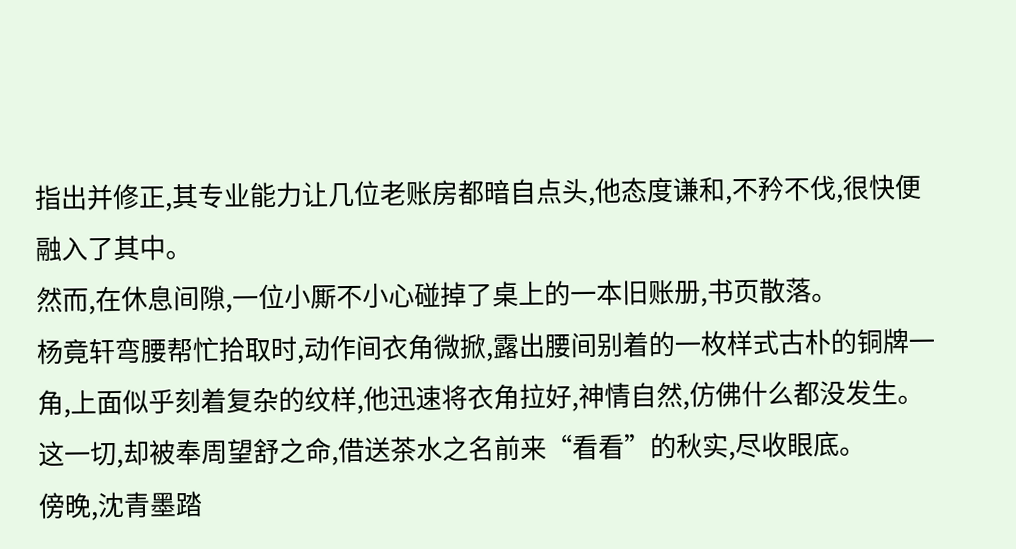指出并修正,其专业能力让几位老账房都暗自点头,他态度谦和,不矜不伐,很快便融入了其中。
然而,在休息间隙,一位小厮不小心碰掉了桌上的一本旧账册,书页散落。
杨竟轩弯腰帮忙拾取时,动作间衣角微掀,露出腰间别着的一枚样式古朴的铜牌一角,上面似乎刻着复杂的纹样,他迅速将衣角拉好,神情自然,仿佛什么都没发生。
这一切,却被奉周望舒之命,借送茶水之名前来“看看”的秋实,尽收眼底。
傍晚,沈青墨踏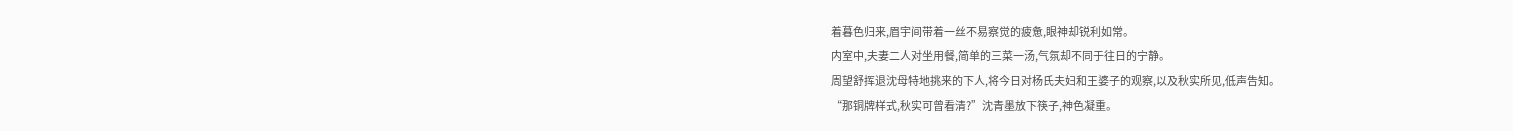着暮色归来,眉宇间带着一丝不易察觉的疲惫,眼神却锐利如常。
内室中,夫妻二人对坐用餐,简单的三菜一汤,气氛却不同于往日的宁静。
周望舒挥退沈母特地挑来的下人,将今日对杨氏夫妇和王婆子的观察,以及秋实所见,低声告知。
“那铜牌样式,秋实可曾看清?”沈青墨放下筷子,神色凝重。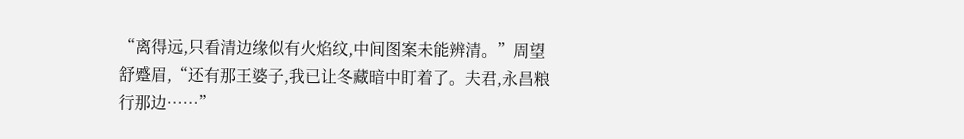“离得远,只看清边缘似有火焰纹,中间图案未能辨清。”周望舒蹙眉,“还有那王婆子,我已让冬藏暗中盯着了。夫君,永昌粮行那边……”